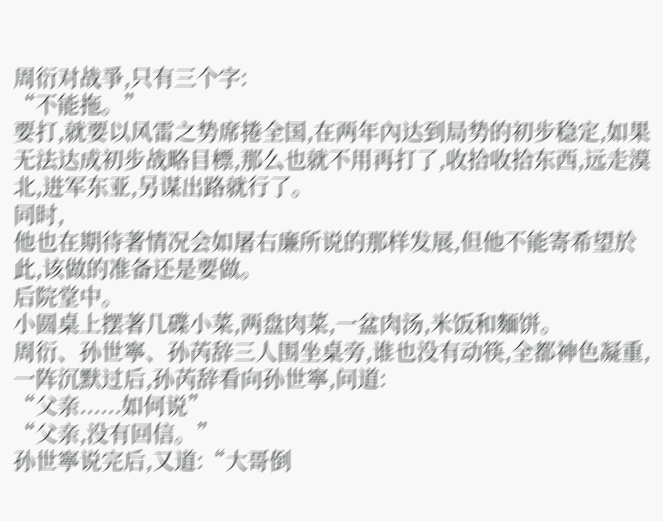周衍对战爭,只有三个字:
“不能拖。”
要打,就要以风雷之势席捲全国,在两年內达到局势的初步稳定,如果无法达成初步战略目標,那么也就不用再打了,收拾收拾东西,远走漠北,进军东亚,另谋出路就行了。
同时,
他也在期待著情况会如屠右廉所说的那样发展,但他不能寄希望於此,该做的准备还是要做。
后院堂中。
小圆桌上摆著几碟小菜,两盘肉菜,一盆肉汤,米饭和麵饼。
周衍、孙世寧、孙芮辞三人围坐桌旁,谁也没有动筷,全都神色凝重,一阵沉默过后,孙芮辞看向孙世寧,问道:
“父亲......如何说”
“父亲,没有回信。”
孙世寧说完后,又道:“大哥倒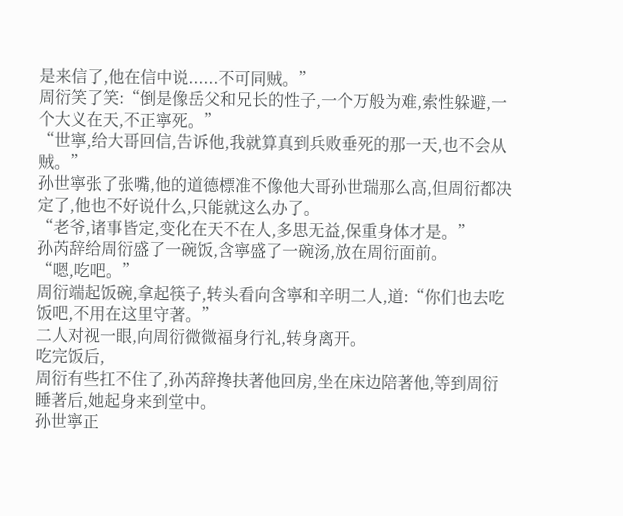是来信了,他在信中说......不可同贼。”
周衍笑了笑:“倒是像岳父和兄长的性子,一个万般为难,索性躲避,一个大义在天,不正寧死。”
“世寧,给大哥回信,告诉他,我就算真到兵败垂死的那一天,也不会从贼。”
孙世寧张了张嘴,他的道德標准不像他大哥孙世瑞那么高,但周衍都决定了,他也不好说什么,只能就这么办了。
“老爷,诸事皆定,变化在天不在人,多思无益,保重身体才是。”
孙芮辞给周衍盛了一碗饭,含寧盛了一碗汤,放在周衍面前。
“嗯,吃吧。”
周衍端起饭碗,拿起筷子,转头看向含寧和辛明二人,道:“你们也去吃饭吧,不用在这里守著。”
二人对视一眼,向周衍微微福身行礼,转身离开。
吃完饭后,
周衍有些扛不住了,孙芮辞搀扶著他回房,坐在床边陪著他,等到周衍睡著后,她起身来到堂中。
孙世寧正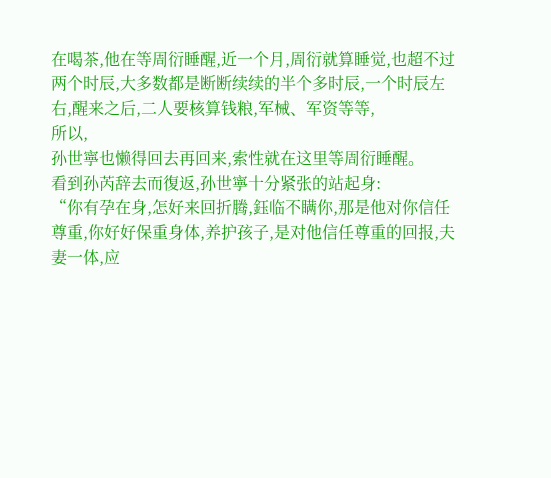在喝茶,他在等周衍睡醒,近一个月,周衍就算睡觉,也超不过两个时辰,大多数都是断断续续的半个多时辰,一个时辰左右,醒来之后,二人要核算钱粮,军械、军资等等,
所以,
孙世寧也懒得回去再回来,索性就在这里等周衍睡醒。
看到孙芮辞去而復返,孙世寧十分紧张的站起身:
“你有孕在身,怎好来回折腾,鈺临不瞒你,那是他对你信任尊重,你好好保重身体,养护孩子,是对他信任尊重的回报,夫妻一体,应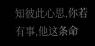知彼此心思,你若有事,他这条命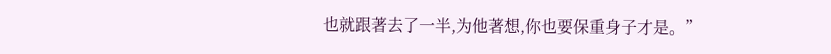也就跟著去了一半,为他著想,你也要保重身子才是。”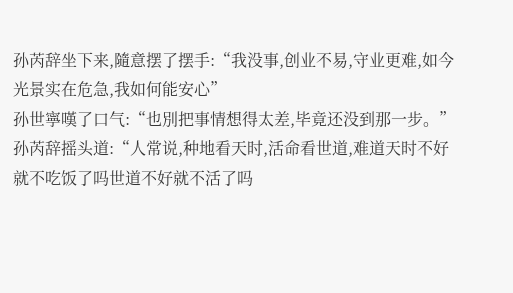孙芮辞坐下来,隨意摆了摆手:“我没事,创业不易,守业更难,如今光景实在危急,我如何能安心”
孙世寧嘆了口气:“也別把事情想得太差,毕竟还没到那一步。”
孙芮辞摇头道:“人常说,种地看天时,活命看世道,难道天时不好就不吃饭了吗世道不好就不活了吗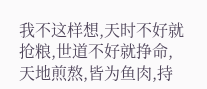我不这样想,天时不好就抢粮,世道不好就挣命,天地煎熬,皆为鱼肉,持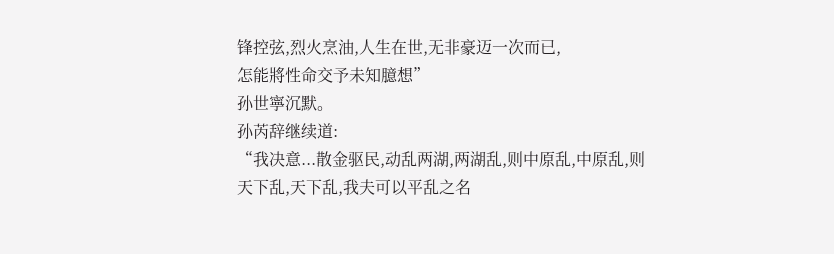锋控弦,烈火烹油,人生在世,无非豪迈一次而已,
怎能將性命交予未知臆想”
孙世寧沉默。
孙芮辞继续道:
“我决意...散金驱民,动乱两湖,两湖乱,则中原乱,中原乱,则天下乱,天下乱,我夫可以平乱之名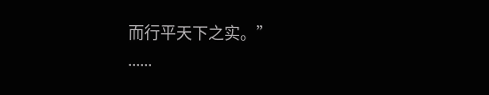而行平天下之实。”
......